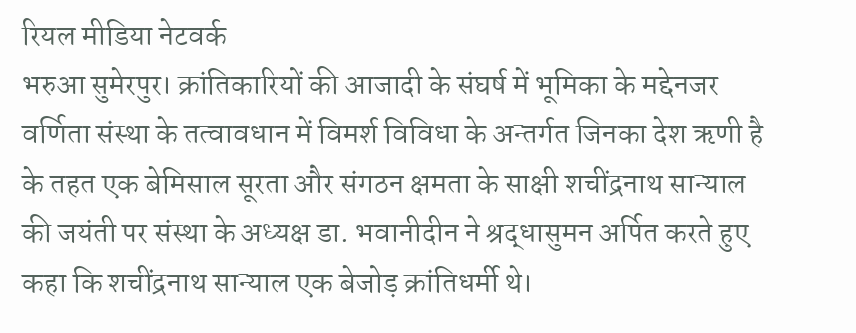रियल मीडिया नेटवर्क
भरुआ सुमेरपुर। क्रांतिकारियों की आजादी के संघर्ष में भूमिका के मद्देनजर वर्णिता संस्था के तत्वावधान में विमर्श विविधा के अन्तर्गत जिनका देश ऋणी है के तहत एक बेमिसाल सूरता और संगठन क्षमता के साक्षी शचींद्रनाथ सान्याल की जयंती पर संस्था के अध्यक्ष डा. भवानीदीन ने श्रद्धासुमन अर्पित करते हुए कहा कि शचींद्रनाथ सान्याल एक बेजोड़ क्रांतिधर्मी थे।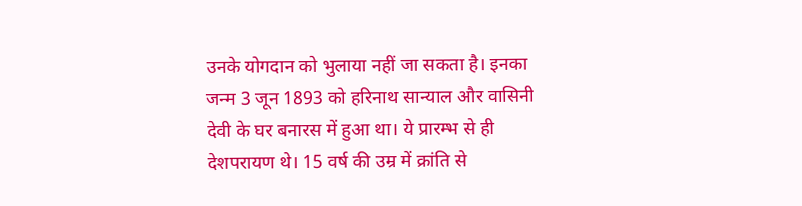उनके योगदान को भुलाया नहीं जा सकता है। इनका जन्म 3 जून 1893 को हरिनाथ सान्याल और वासिनी देवी के घर बनारस में हुआ था। ये प्रारम्भ से ही देशपरायण थे। 15 वर्ष की उम्र में क्रांति से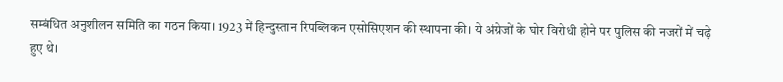सम्बंधित अनुशीलन समिति का गठन किया। 1923 में हिन्दुस्तान रिपब्लिकन एसोसिएशन की स्थापना की। ये अंग्रेजों के घोर विरोधी होने पर पुलिस की नजरों में चढ़े हुए थे।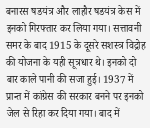बनारस षडयंत्र और लाहौर षडयंत्र केस में इनको गिरफ्तार कर लिया गया। सत्तावनी समर के बाद 1915 के दूसरे सशस्त्र विद्रोह की योजना के यही सूत्रधार थे। इनको दो बार काले पानी की सजा हुई। 1937 में प्रान्त में कांग्रेस की सरकार बनने पर इनको जेल से रिहा कर दिया गया। बाद में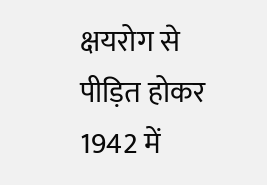क्षयरोग से पीड़ित होकर 1942 में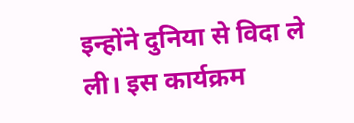इन्होंने दुनिया से विदा ले ली। इस कार्यक्रम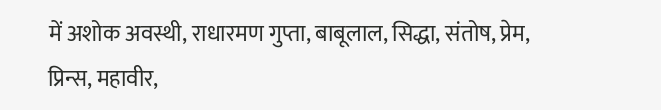में अशोक अवस्थी, राधारमण गुप्ता, बाबूलाल, सिद्धा, संतोष, प्रेम, प्रिन्स, महावीर,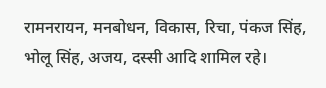रामनरायन, मनबोधन, विकास, रिचा, पंकज सिंह, भोलू सिंह, अजय, दस्सी आदि शामिल रहे।